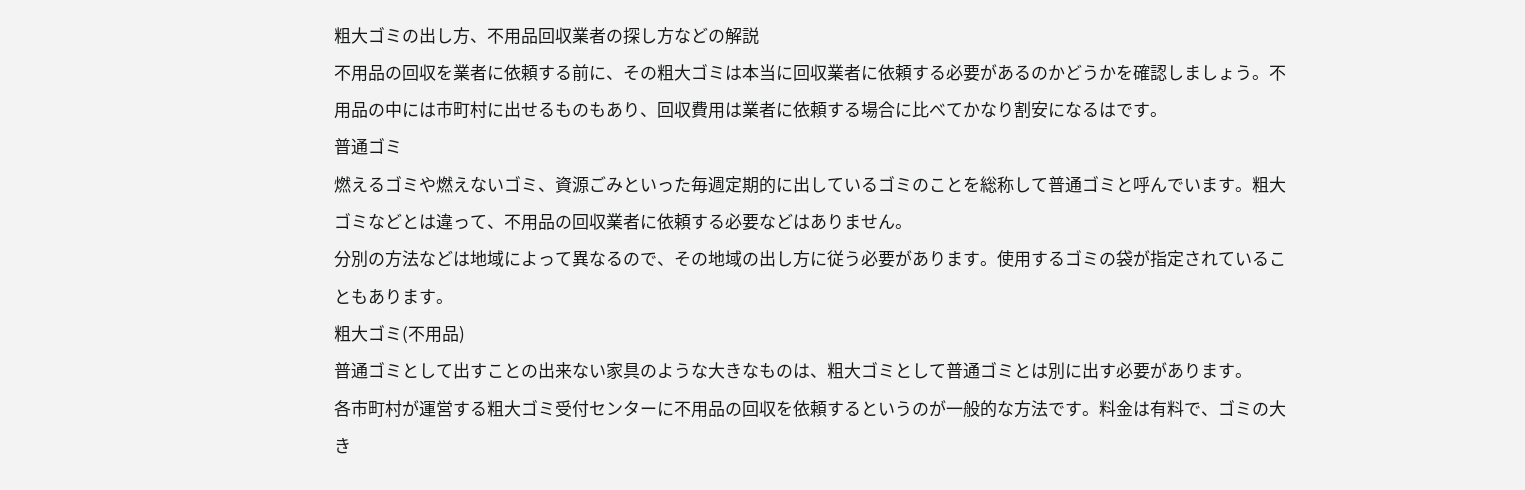粗大ゴミの出し方、不用品回収業者の探し方などの解説
不用品の回収を業者に依頼する前に、その粗大ゴミは本当に回収業者に依頼する必要があるのかどうかを確認しましょう。不用品の中には市町村に出せるものもあり、回収費用は業者に依頼する場合に比べてかなり割安になるはです。
普通ゴミ
燃えるゴミや燃えないゴミ、資源ごみといった毎週定期的に出しているゴミのことを総称して普通ゴミと呼んでいます。粗大ゴミなどとは違って、不用品の回収業者に依頼する必要などはありません。
分別の方法などは地域によって異なるので、その地域の出し方に従う必要があります。使用するゴミの袋が指定されていることもあります。
粗大ゴミ(不用品)
普通ゴミとして出すことの出来ない家具のような大きなものは、粗大ゴミとして普通ゴミとは別に出す必要があります。
各市町村が運営する粗大ゴミ受付センターに不用品の回収を依頼するというのが一般的な方法です。料金は有料で、ゴミの大き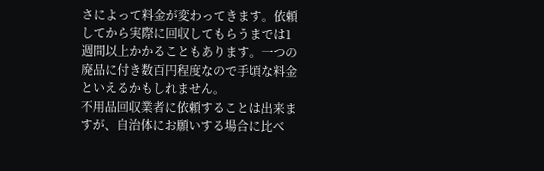さによって料金が変わってきます。依頼してから実際に回収してもらうまでは1週間以上かかることもあります。一つの廃品に付き数百円程度なので手頃な料金といえるかもしれません。
不用品回収業者に依頼することは出来ますが、自治体にお願いする場合に比べ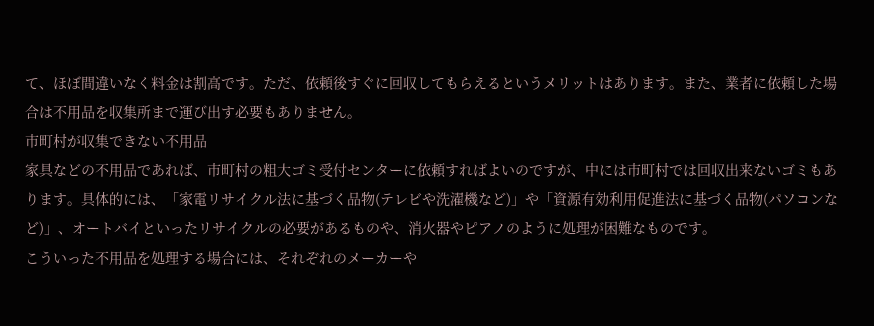て、ほぼ間違いなく料金は割高です。ただ、依頼後すぐに回収してもらえるというメリットはあります。また、業者に依頼した場合は不用品を収集所まで運び出す必要もありません。
市町村が収集できない不用品
家具などの不用品であれば、市町村の粗大ゴミ受付センターに依頼すればよいのですが、中には市町村では回収出来ないゴミもあります。具体的には、「家電リサイクル法に基づく品物(テレビや洗濯機など)」や「資源有効利用促進法に基づく品物(パソコンなど)」、オートバイといったリサイクルの必要があるものや、消火器やピアノのように処理が困難なものです。
こういった不用品を処理する場合には、それぞれのメーカーや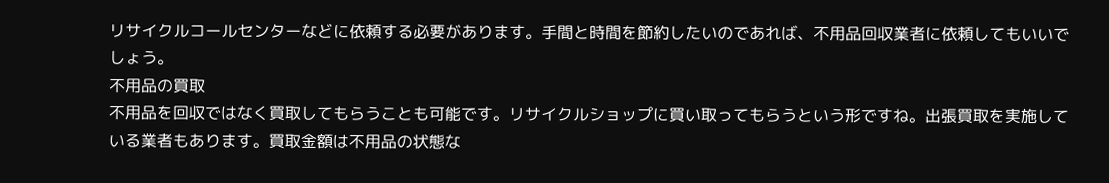リサイクルコールセンターなどに依頼する必要があります。手間と時間を節約したいのであれば、不用品回収業者に依頼してもいいでしょう。
不用品の買取
不用品を回収ではなく買取してもらうことも可能です。リサイクルショップに買い取ってもらうという形ですね。出張買取を実施している業者もあります。買取金額は不用品の状態な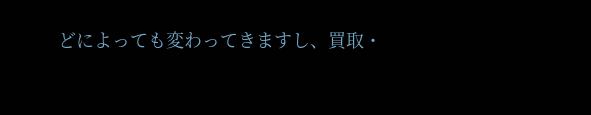どによっても変わってきますし、買取・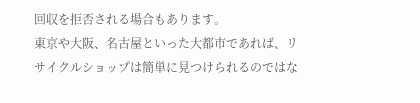回収を拒否される場合もあります。
東京や大阪、名古屋といった大都市であれば、リサイクルショップは簡単に見つけられるのではな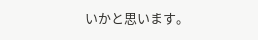いかと思います。